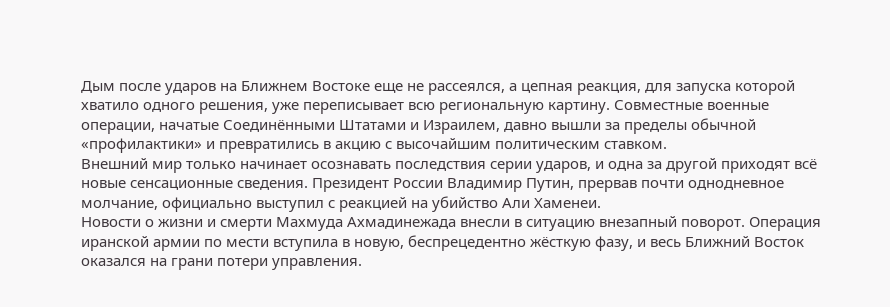Дым после ударов на Ближнем Востоке еще не рассеялся, а цепная реакция, для запуска которой хватило одного решения, уже переписывает всю региональную картину. Совместные военные операции, начатые Соединёнными Штатами и Израилем, давно вышли за пределы обычной «профилактики» и превратились в акцию с высочайшим политическим ставком.
Внешний мир только начинает осознавать последствия серии ударов, и одна за другой приходят всё новые сенсационные сведения. Президент России Владимир Путин, прервав почти однодневное молчание, официально выступил с реакцией на убийство Али Хаменеи.
Новости о жизни и смерти Махмуда Ахмадинежада внесли в ситуацию внезапный поворот. Операция иранской армии по мести вступила в новую, беспрецедентно жёсткую фазу, и весь Ближний Восток оказался на грани потери управления.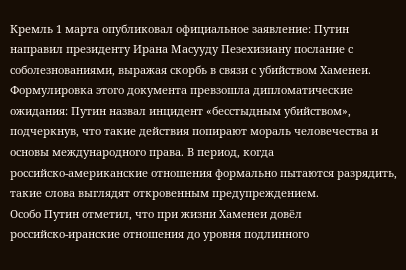Кремль 1 марта опубликовал официальное заявление: Путин направил президенту Ирана Масууду Пезехизиану послание с соболезнованиями, выражая скорбь в связи с убийством Хаменеи.
Формулировка этого документа превзошла дипломатические ожидания: Путин назвал инцидент «бесстыдным убийством», подчеркнув, что такие действия попирают мораль человечества и основы международного права. В период, когда российско‑американские отношения формально пытаются разрядить, такие слова выглядят откровенным предупреждением.
Особо Путин отметил, что при жизни Хаменеи довёл российско‑иранские отношения до уровня подлинного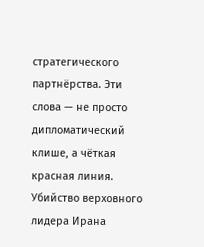стратегического партнёрства. Эти слова — не просто дипломатический клише, а чёткая красная линия. Убийство верховного лидера Ирана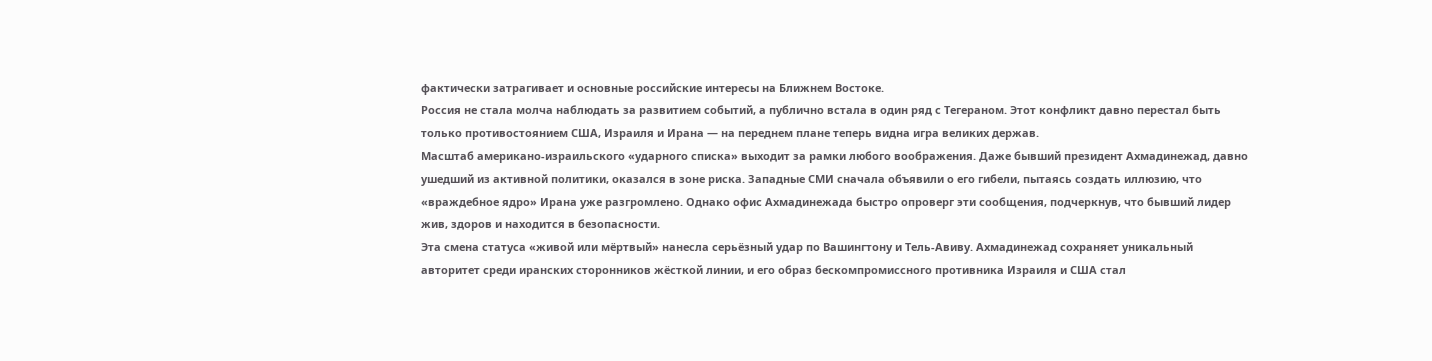фактически затрагивает и основные российские интересы на Ближнем Востоке.
Россия не стала молча наблюдать за развитием событий, а публично встала в один ряд с Тегераном. Этот конфликт давно перестал быть только противостоянием США, Израиля и Ирана — на переднем плане теперь видна игра великих держав.
Масштаб американо‑израильского «ударного списка» выходит за рамки любого воображения. Даже бывший президент Ахмадинежад, давно ушедший из активной политики, оказался в зоне риска. Западные СМИ сначала объявили о его гибели, пытаясь создать иллюзию, что «враждебное ядро» Ирана уже разгромлено. Однако офис Ахмадинежада быстро опроверг эти сообщения, подчеркнув, что бывший лидер жив, здоров и находится в безопасности.
Эта смена статуса «живой или мёртвый» нанесла серьёзный удар по Вашингтону и Тель‑Авиву. Ахмадинежад сохраняет уникальный авторитет среди иранских сторонников жёсткой линии, и его образ бескомпромиссного противника Израиля и США стал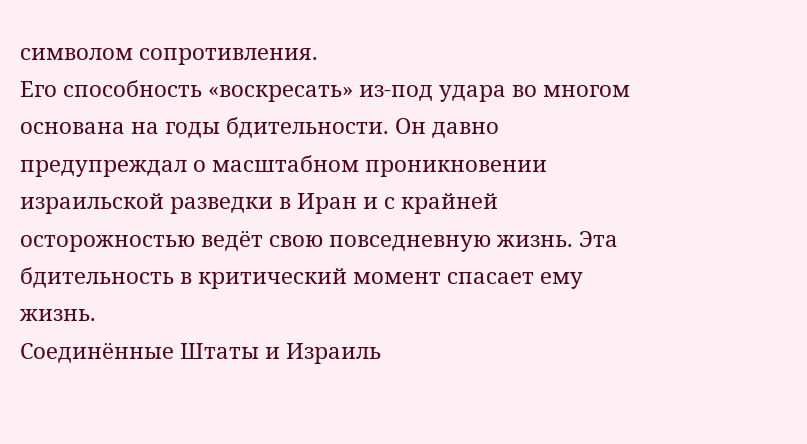символом сопротивления.
Его способность «воскресать» из‑под удара во многом основана на годы бдительности. Он давно предупреждал о масштабном проникновении израильской разведки в Иран и с крайней осторожностью ведёт свою повседневную жизнь. Эта бдительность в критический момент спасает ему жизнь.
Соединённые Штаты и Израиль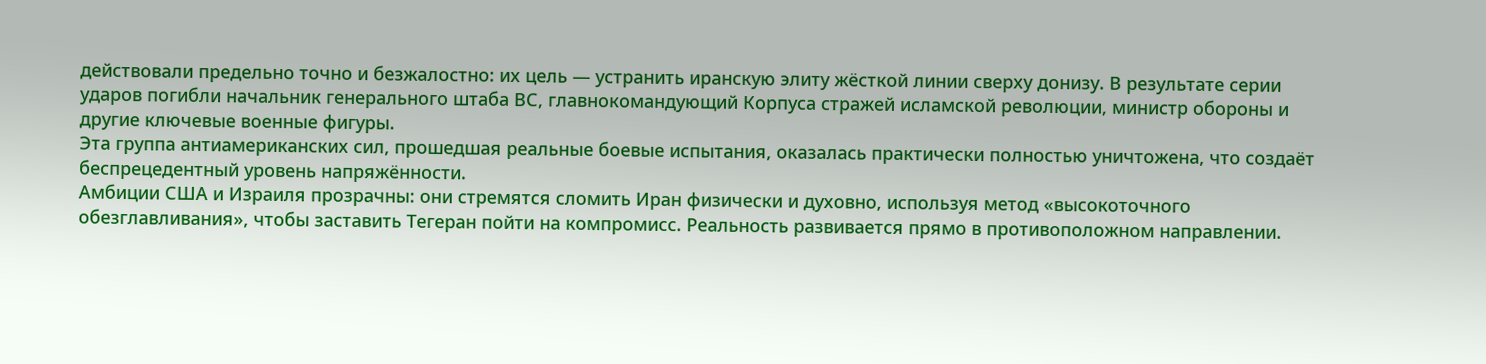действовали предельно точно и безжалостно: их цель — устранить иранскую элиту жёсткой линии сверху донизу. В результате серии ударов погибли начальник генерального штаба ВС, главнокомандующий Корпуса стражей исламской революции, министр обороны и другие ключевые военные фигуры.
Эта группа антиамериканских сил, прошедшая реальные боевые испытания, оказалась практически полностью уничтожена, что создаёт беспрецедентный уровень напряжённости.
Амбиции США и Израиля прозрачны: они стремятся сломить Иран физически и духовно, используя метод «высокоточного обезглавливания», чтобы заставить Тегеран пойти на компромисс. Реальность развивается прямо в противоположном направлении.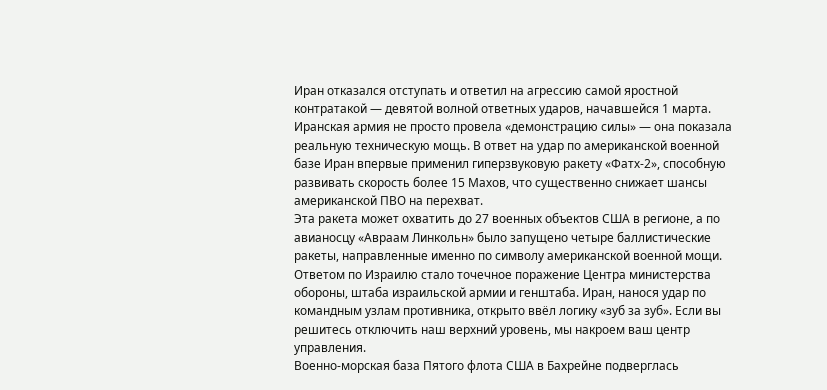Иран отказался отступать и ответил на агрессию самой яростной контратакой — девятой волной ответных ударов, начавшейся 1 марта.
Иранская армия не просто провела «демонстрацию силы» — она показала реальную техническую мощь. В ответ на удар по американской военной базе Иран впервые применил гиперзвуковую ракету «Фатх‑2», способную развивать скорость более 15 Махов, что существенно снижает шансы американской ПВО на перехват.
Эта ракета может охватить до 27 военных объектов США в регионе, а по авианосцу «Авраам Линкольн» было запущено четыре баллистические ракеты, направленные именно по символу американской военной мощи.
Ответом по Израилю стало точечное поражение Центра министерства обороны, штаба израильской армии и генштаба. Иран, нанося удар по командным узлам противника, открыто ввёл логику «зуб за зуб». Если вы решитесь отключить наш верхний уровень, мы накроем ваш центр управления.
Военно‑морская база Пятого флота США в Бахрейне подверглась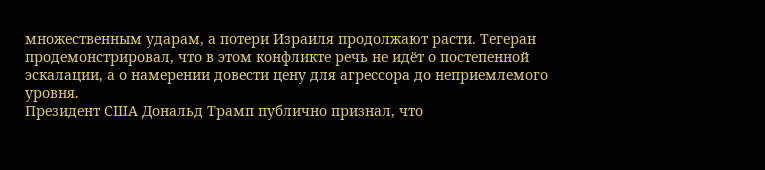множественным ударам, а потери Израиля продолжают расти. Тегеран продемонстрировал, что в этом конфликте речь не идёт о постепенной эскалации, а о намерении довести цену для агрессора до неприемлемого уровня.
Президент США Дональд Трамп публично признал, что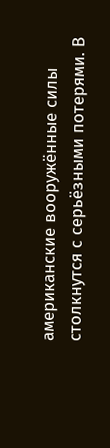американские вооружённые силы столкнутся с серьёзными потерями. В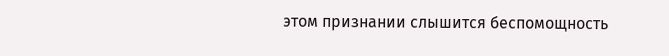этом признании слышится беспомощность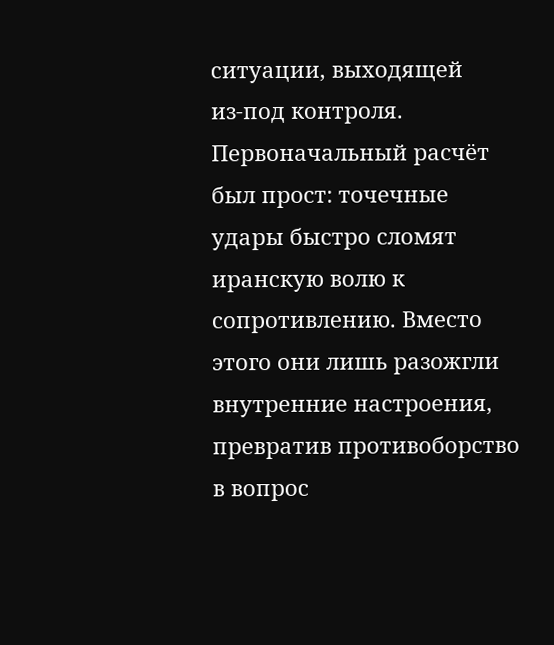ситуации, выходящей из‑под контроля. Первоначальный расчёт был прост: точечные удары быстро сломят иранскую волю к сопротивлению. Вместо этого они лишь разожгли внутренние настроения, превратив противоборство в вопрос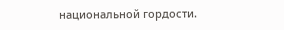национальной гордости.